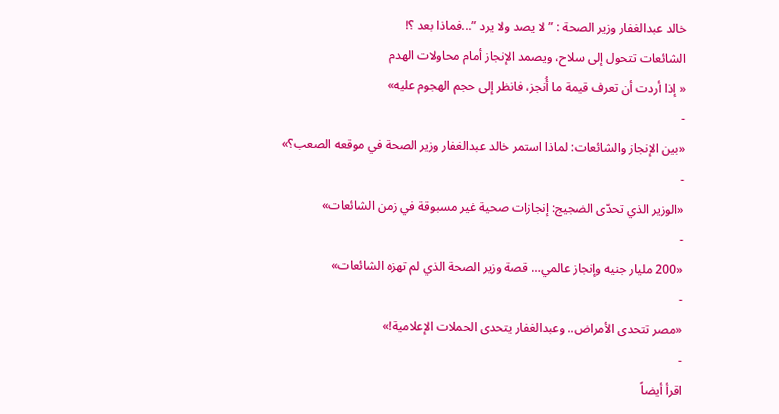خالد عبدالغفار وزير الصحة : ” لا يصد ولا يرد ”...فماذا بعد ؟!
الشائعات تتحول إلى سلاح، ويصمد الإنجاز أمام محاولات الهدم
« إذا أردت أن تعرف قيمة ما أُنجز، فانظر إلى حجم الهجوم عليه»
-
«بين الإنجاز والشائعات: لماذا استمر خالد عبدالغفار وزير الصحة في موقعه الصعب؟»
-
«الوزير الذي تحدّى الضجيج: إنجازات صحية غير مسبوقة في زمن الشائعات»
-
«200 مليار جنيه وإنجاز عالمي… قصة وزير الصحة الذي لم تهزه الشائعات»
-
«مصر تتحدى الأمراض.. وعبدالغفار يتحدى الحملات الإعلامية!»
-
اقرأ أيضاً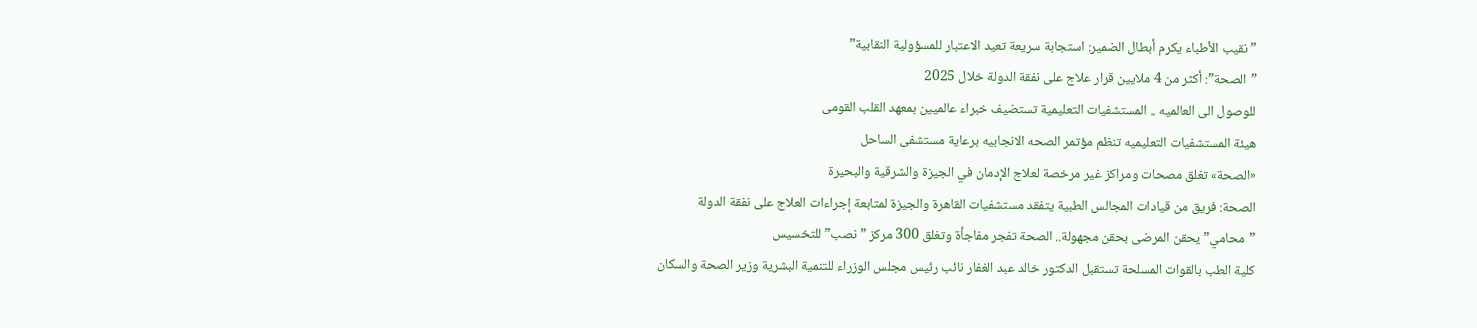”نقيب الأطباء يكرم أبطال الضمير: استجابة سريعة تعيد الاعتبار للمسؤولية النقابية”
”الصحة”: أكثر من 4 ملايين قرار علاج على نفقة الدولة خلال 2025
للوصول الى العالميه .. المستشفيات التعليمية تستضيف خبراء عالميين بمعهد القلب القومى
هيئة المستشفيات التعليميه تنظم مؤتمر الصحه الانجابيه برعاية مستشفى الساحل
«الصحة» تغلق مصحات ومراكز غير مرخصة لعلاج الإدمان في الجيزة والشرقية والبحيرة
الصحة: فريق من قيادات المجالس الطبية يتفقد مستشفيات القاهرة والجيزة لمتابعة إجراءات العلاج على نفقة الدولة
”محامي” يحقن المرضى بحقن مجهولة.. الصحة تفجر مفاجأة وتغلق 300 مركز ”نصب” للتخسيس
كلية الطب بالقوات المسلحة تستقبل الدكتور خالد عبد الغفار نائب رئيس مجلس الوزراء للتنمية البشرية وزير الصحة والسكان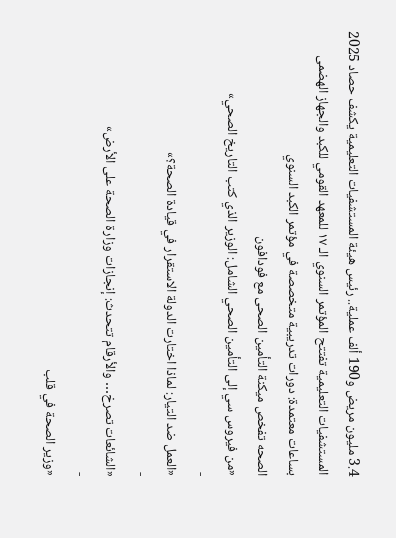3.4 مليون مريض و190 ألف عملية.. رئيس هيئة المستشفيات التعليمية يكشف حصاد 2025
المستشفيات التعليمية تفتتح المؤتمر السنوي الـ ١٧ للمعهد القومي للكبد والجهاز الهضمى
بساعات معتمدة: دورات تدريبية متخصصة في مؤتمر الكبد السنوي
الصحه تفخص ميكنة التأمين الصحى مع فودافون
«من فيروس سي إلى التأمين الصحي الشامل: الوزير الذي كتب التاريخ الصحي»
-
«العمل ضد التيار: لماذا اختارت الدولة الاستقرار في قيادة الصحة؟»
-
«الشائعات تصرخ… والأرقام تتحدث: إنجازات وزارة الصحة على الأرض»
-
«وزير الصحة في قلب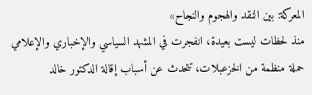المعركة: بين النقد والهجوم والنجاح»
منذ لحظات ليست بعيدة، انفجرت في المشهد السياسي والإخباري والإعلامي حملة منظمة من الخزعبلات، تتحدث عن أسباب إقالة الدكتور خالد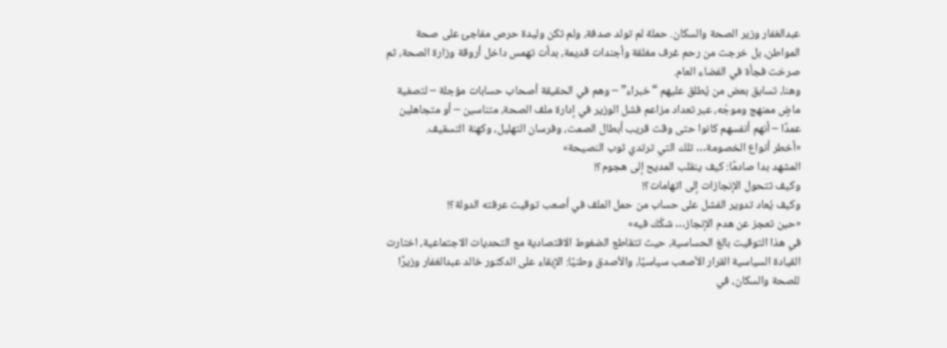عبدالغفار وزير الصحة والسكان. حملة لم تولد صدفة، ولم تكن وليدة حرص مفاجئ على صحة المواطن، بل خرجت من رحم غرف مغلقة وأجندات قديمة، بدأت تهمس داخل أروقة وزارة الصحة، ثم صرخت فجأة في الفضاء العام.
وهنا، تسابق بعض من يُطلق عليهم “خبراء” – وهم في الحقيقة أصحاب حسابات مؤجلة – لتصفية ماضٍ ممنهج وموجّه، عبر تعداد مزاعم فشل الوزير في إدارة ملف الصحة، متناسين – أو متجاهلين عمدًا – أنهم أنفسهم كانوا حتى وقت قريب أبطال الصمت، وفرسان التهليل، وكهنة التسقيف.
«أخطر أنواع الخصومة… تلك التي ترتدي ثوب النصيحة»
المشهد بدا صادمًا: كيف ينقلب المديح إلى هجوم؟!
وكيف تتحول الإنجازات إلى اتهامات؟!
وكيف يُعاد تدوير الفشل على حساب من حمل الملف في أصعب توقيت عرفته الدولة؟!
«حين تعجز عن هدم الإنجاز… شكّك فيه»
في هذا التوقيت بالغ الحساسية، حيث تتقاطع الضغوط الاقتصادية مع التحديات الاجتماعية، اختارت القيادة السياسية القرار الأصعب سياسيًا، والأصدق وطنيًا: الإبقاء على الدكتور خالد عبدالغفار وزيرًا للصحة والسكان، في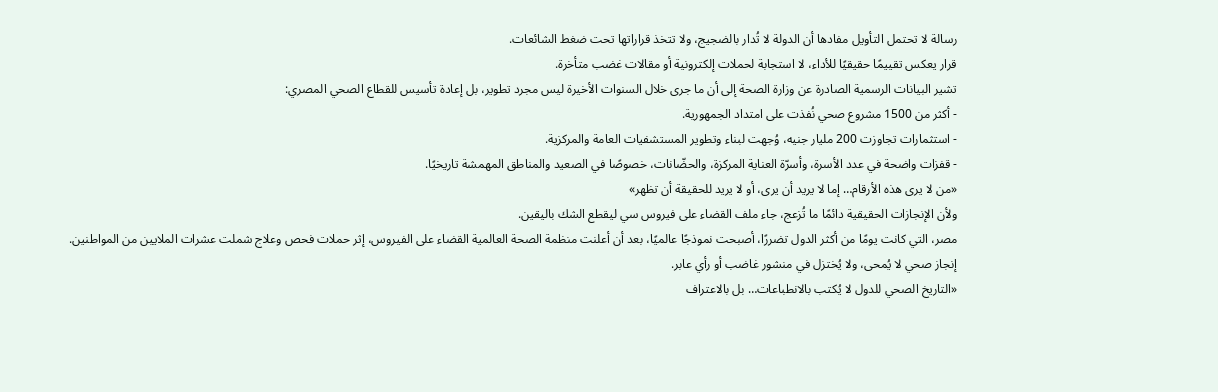رسالة لا تحتمل التأويل مفادها أن الدولة لا تُدار بالضجيج، ولا تتخذ قراراتها تحت ضغط الشائعات.
قرار يعكس تقييمًا حقيقيًا للأداء، لا استجابة لحملات إلكترونية أو مقالات غضب متأخرة.
تشير البيانات الرسمية الصادرة عن وزارة الصحة إلى أن ما جرى خلال السنوات الأخيرة ليس مجرد تطوير، بل إعادة تأسيس للقطاع الصحي المصري:
- أكثر من 1500 مشروع صحي نُفذت على امتداد الجمهورية.
- استثمارات تجاوزت 200 مليار جنيه، وُجهت لبناء وتطوير المستشفيات العامة والمركزية.
- قفزات واضحة في عدد الأسرة، وأسرّة العناية المركزة، والحضّانات، خصوصًا في الصعيد والمناطق المهمشة تاريخيًا.
«من لا يرى هذه الأرقام… إما لا يريد أن يرى، أو لا يريد للحقيقة أن تظهر»
ولأن الإنجازات الحقيقية دائمًا ما تُزعج، جاء ملف القضاء على فيروس سي ليقطع الشك باليقين.
مصر، التي كانت يومًا من أكثر الدول تضررًا، أصبحت نموذجًا عالميًا، بعد أن أعلنت منظمة الصحة العالمية القضاء على الفيروس، إثر حملات فحص وعلاج شملت عشرات الملايين من المواطنين.
إنجاز صحي لا يُمحى، ولا يُختزل في منشور غاضب أو رأي عابر.
«التاريخ الصحي للدول لا يُكتب بالانطباعات… بل بالاعتراف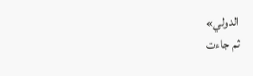الدولي»
ثم جاءت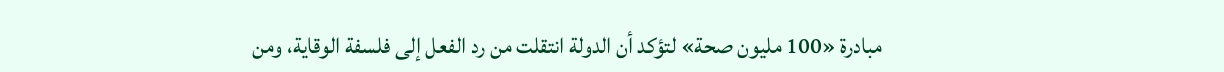مبادرة «100 مليون صحة» لتؤكد أن الدولة انتقلت من رد الفعل إلى فلسفة الوقاية، ومن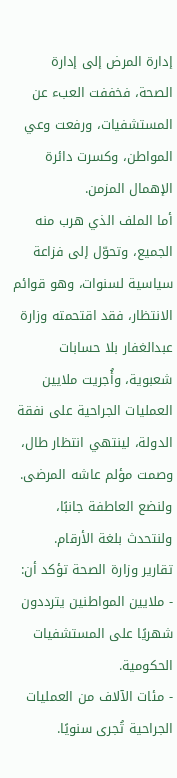إدارة المرض إلى إدارة الصحة، فخففت العبء عن المستشفيات، ورفعت وعي المواطن، وكسرت دائرة الإهمال المزمن.
أما الملف الذي هرب منه الجميع، وتحوّل إلى فزاعة سياسية لسنوات، وهو قوائم الانتظار، فقد اقتحمته وزارة عبدالغفار بلا حسابات شعبوية، وأُجريت ملايين العمليات الجراحية على نفقة الدولة، لينتهي انتظار طال، وصمت مؤلم عاشه المرضى.
ولنضع العاطفة جانبًا، ولنتحدث بلغة الأرقام.
تقارير وزارة الصحة تؤكد أن:
- ملايين المواطنين يترددون شهريًا على المستشفيات الحكومية.
- مئات الآلاف من العمليات الجراحية تُجرى سنويًا.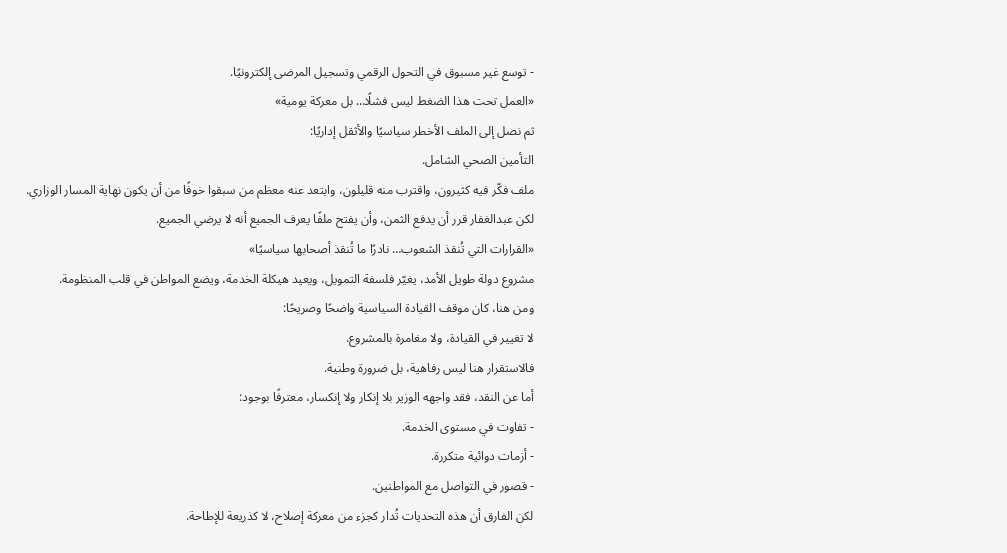- توسع غير مسبوق في التحول الرقمي وتسجيل المرضى إلكترونيًا.
«العمل تحت هذا الضغط ليس فشلًا… بل معركة يومية»
ثم نصل إلى الملف الأخطر سياسيًا والأثقل إداريًا:
التأمين الصحي الشامل.
ملف فكّر فيه كثيرون، واقترب منه قليلون، وابتعد عنه معظم من سبقوا خوفًا من أن يكون نهاية المسار الوزاري.
لكن عبدالغفار قرر أن يدفع الثمن، وأن يفتح ملفًا يعرف الجميع أنه لا يرضي الجميع.
«القرارات التي تُنقذ الشعوب… نادرًا ما تُنقذ أصحابها سياسيًا»
مشروع دولة طويل الأمد، يغيّر فلسفة التمويل، ويعيد هيكلة الخدمة، ويضع المواطن في قلب المنظومة.
ومن هنا، كان موقف القيادة السياسية واضحًا وصريحًا:
لا تغيير في القيادة، ولا مغامرة بالمشروع.
فالاستقرار هنا ليس رفاهية، بل ضرورة وطنية.
أما عن النقد، فقد واجهه الوزير بلا إنكار ولا إنكسار، معترفًا بوجود:
- تفاوت في مستوى الخدمة.
- أزمات دوائية متكررة.
- قصور في التواصل مع المواطنين.
لكن الفارق أن هذه التحديات تُدار كجزء من معركة إصلاح، لا كذريعة للإطاحة.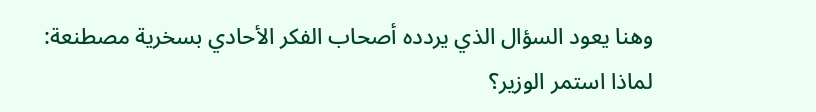وهنا يعود السؤال الذي يردده أصحاب الفكر الأحادي بسخرية مصطنعة:
لماذا استمر الوزير؟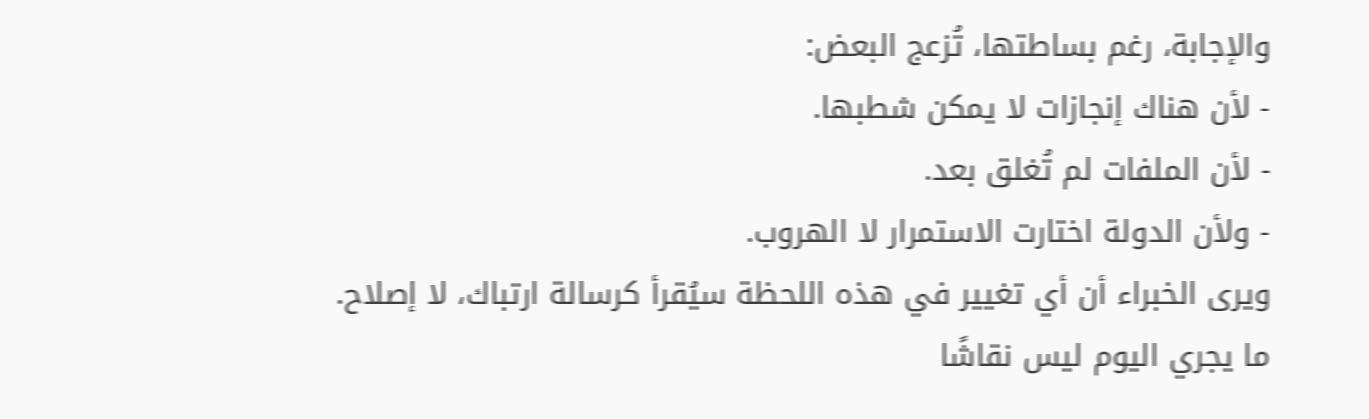والإجابة، رغم بساطتها، تُزعج البعض:
- لأن هناك إنجازات لا يمكن شطبها.
- لأن الملفات لم تُغلق بعد.
- ولأن الدولة اختارت الاستمرار لا الهروب.
ويرى الخبراء أن أي تغيير في هذه اللحظة سيُقرأ كرسالة ارتباك، لا إصلاح.
ما يجري اليوم ليس نقاشًا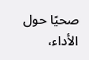صحيًا حول الأداء،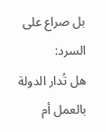بل صراع على السرد:
هل تُدار الدولة بالعمل أم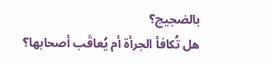بالضجيج؟
هل تُكافأ الجرأة أم يُعاقَب أصحابها؟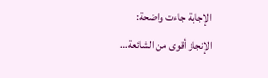الإجابة جاءت واضحة:
الإنجاز أقوى من الشائعة…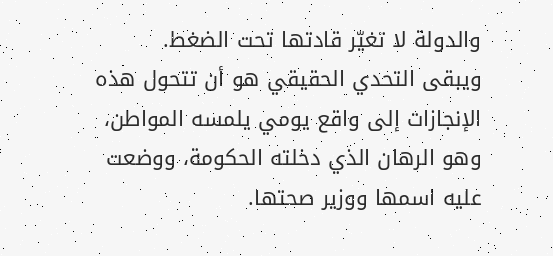والدولة لا تغيّر قادتها تحت الضغط.
ويبقى التحدي الحقيقي هو أن تتحول هذه الإنجازات إلى واقع يومي يلمسه المواطن، وهو الرهان الذي دخلته الحكومة، ووضعت عليه اسمها ووزير صحتها.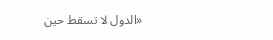«الدول لا تسقط حين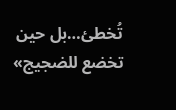تُخطئ…بل حين تخضع للضجيج»